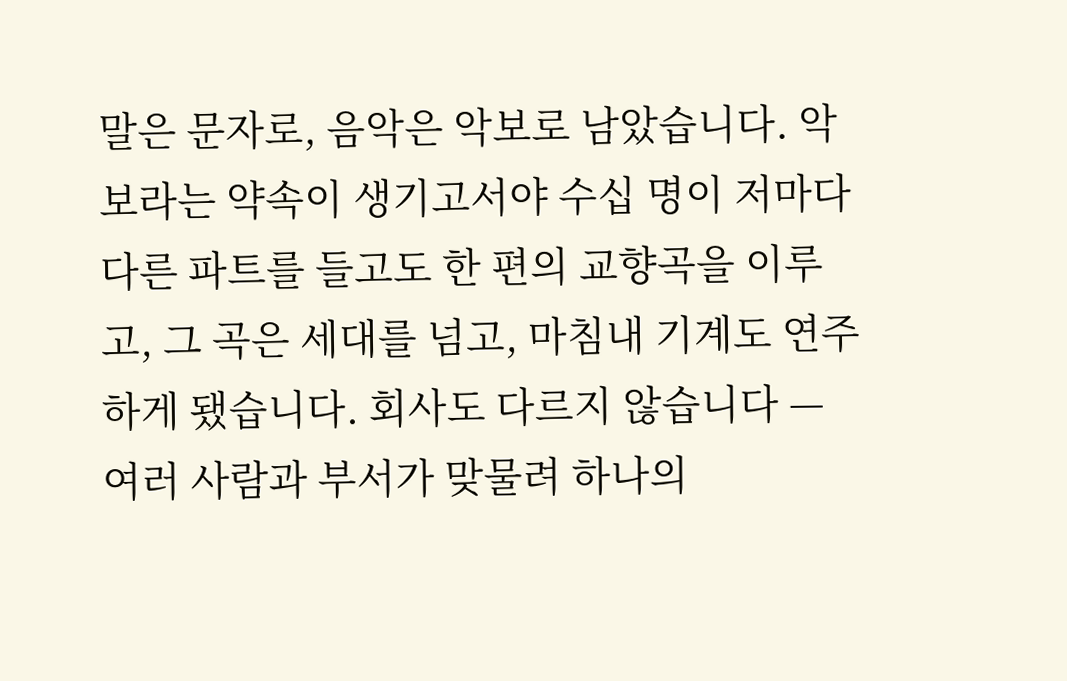말은 문자로, 음악은 악보로 남았습니다. 악보라는 약속이 생기고서야 수십 명이 저마다 다른 파트를 들고도 한 편의 교향곡을 이루고, 그 곡은 세대를 넘고, 마침내 기계도 연주하게 됐습니다. 회사도 다르지 않습니다 — 여러 사람과 부서가 맞물려 하나의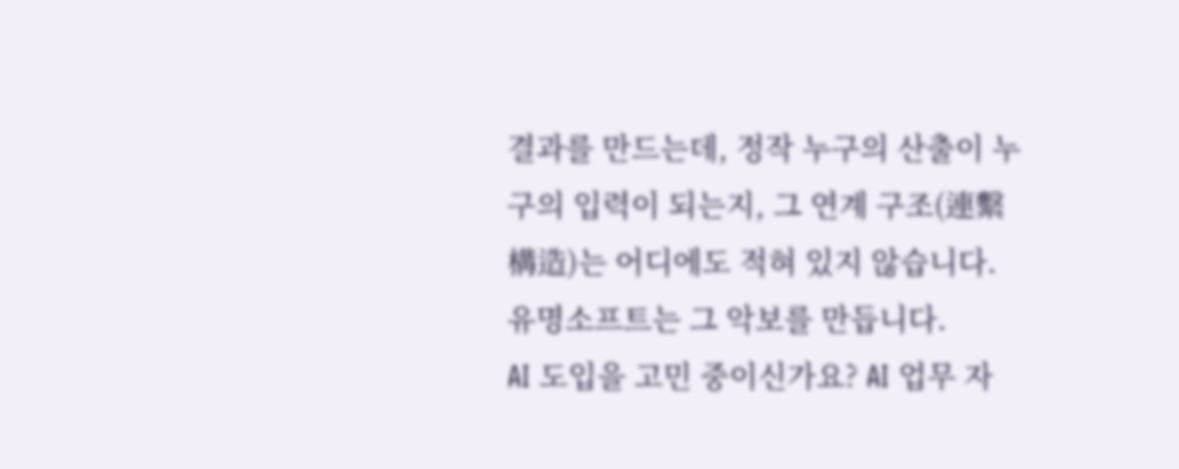결과를 만드는데, 정작 누구의 산출이 누구의 입력이 되는지, 그 연계 구조(連繫構造)는 어디에도 적혀 있지 않습니다. 유명소프트는 그 악보를 만듭니다.
AI 도입을 고민 중이신가요? AI 업무 자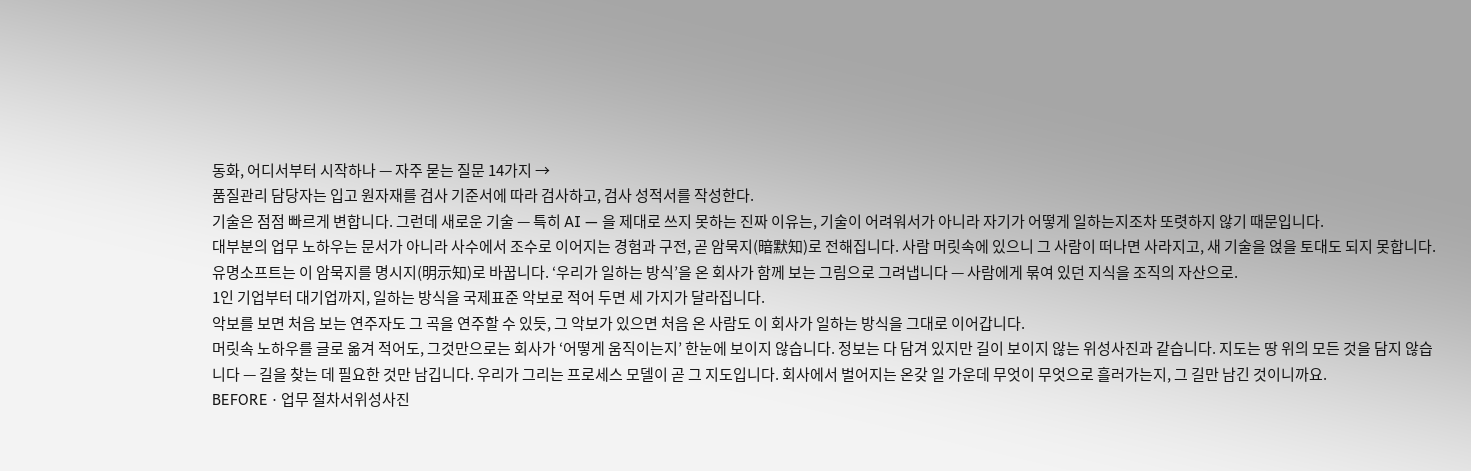동화, 어디서부터 시작하나 — 자주 묻는 질문 14가지 →
품질관리 담당자는 입고 원자재를 검사 기준서에 따라 검사하고, 검사 성적서를 작성한다.
기술은 점점 빠르게 변합니다. 그런데 새로운 기술 — 특히 AI — 을 제대로 쓰지 못하는 진짜 이유는, 기술이 어려워서가 아니라 자기가 어떻게 일하는지조차 또렷하지 않기 때문입니다.
대부분의 업무 노하우는 문서가 아니라 사수에서 조수로 이어지는 경험과 구전, 곧 암묵지(暗默知)로 전해집니다. 사람 머릿속에 있으니 그 사람이 떠나면 사라지고, 새 기술을 얹을 토대도 되지 못합니다.
유명소프트는 이 암묵지를 명시지(明示知)로 바꿉니다. ‘우리가 일하는 방식’을 온 회사가 함께 보는 그림으로 그려냅니다 — 사람에게 묶여 있던 지식을 조직의 자산으로.
1인 기업부터 대기업까지, 일하는 방식을 국제표준 악보로 적어 두면 세 가지가 달라집니다.
악보를 보면 처음 보는 연주자도 그 곡을 연주할 수 있듯, 그 악보가 있으면 처음 온 사람도 이 회사가 일하는 방식을 그대로 이어갑니다.
머릿속 노하우를 글로 옮겨 적어도, 그것만으로는 회사가 ‘어떻게 움직이는지’ 한눈에 보이지 않습니다. 정보는 다 담겨 있지만 길이 보이지 않는 위성사진과 같습니다. 지도는 땅 위의 모든 것을 담지 않습니다 — 길을 찾는 데 필요한 것만 남깁니다. 우리가 그리는 프로세스 모델이 곧 그 지도입니다. 회사에서 벌어지는 온갖 일 가운데 무엇이 무엇으로 흘러가는지, 그 길만 남긴 것이니까요.
BEFORE · 업무 절차서위성사진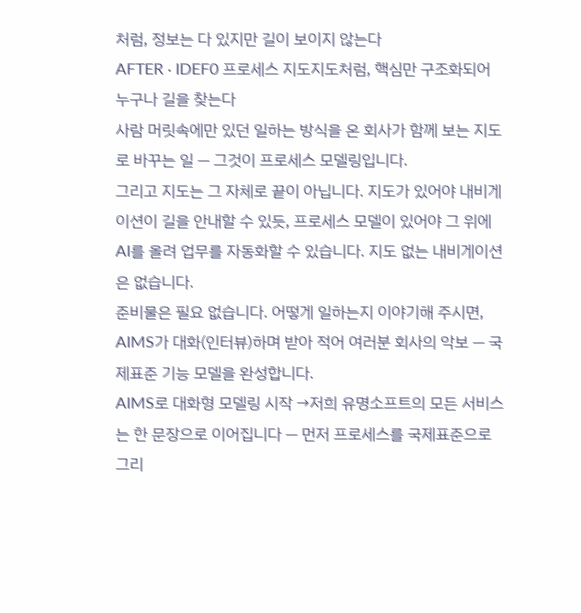처럼, 정보는 다 있지만 길이 보이지 않는다
AFTER · IDEF0 프로세스 지도지도처럼, 핵심만 구조화되어 누구나 길을 찾는다
사람 머릿속에만 있던 일하는 방식을 온 회사가 함께 보는 지도로 바꾸는 일 — 그것이 프로세스 모델링입니다.
그리고 지도는 그 자체로 끝이 아닙니다. 지도가 있어야 내비게이션이 길을 안내할 수 있듯, 프로세스 모델이 있어야 그 위에 AI를 올려 업무를 자동화할 수 있습니다. 지도 없는 내비게이션은 없습니다.
준비물은 필요 없습니다. 어떻게 일하는지 이야기해 주시면, AIMS가 대화(인터뷰)하며 받아 적어 여러분 회사의 악보 — 국제표준 기능 모델을 완성합니다.
AIMS로 대화형 모델링 시작 →저희 유명소프트의 모든 서비스는 한 문장으로 이어집니다 — 먼저 프로세스를 국제표준으로 그리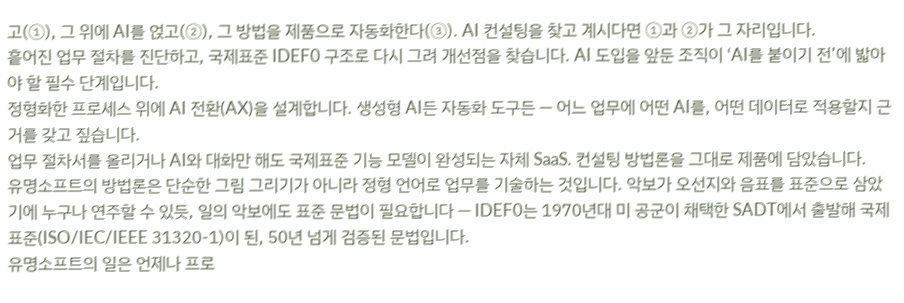고(①), 그 위에 AI를 얹고(②), 그 방법을 제품으로 자동화한다(③). AI 컨설팅을 찾고 계시다면 ①과 ②가 그 자리입니다.
흩어진 업무 절차를 진단하고, 국제표준 IDEF0 구조로 다시 그려 개선점을 찾습니다. AI 도입을 앞둔 조직이 ‘AI를 붙이기 전’에 밟아야 할 필수 단계입니다.
정형화한 프로세스 위에 AI 전환(AX)을 설계합니다. 생성형 AI든 자동화 도구든 — 어느 업무에 어떤 AI를, 어떤 데이터로 적용할지 근거를 갖고 짚습니다.
업무 절차서를 올리거나 AI와 대화만 해도 국제표준 기능 모델이 완성되는 자체 SaaS. 컨설팅 방법론을 그대로 제품에 담았습니다.
유명소프트의 방법론은 단순한 그림 그리기가 아니라 정형 언어로 업무를 기술하는 것입니다. 악보가 오선지와 음표를 표준으로 삼았기에 누구나 연주할 수 있듯, 일의 악보에도 표준 문법이 필요합니다 — IDEF0는 1970년대 미 공군이 채택한 SADT에서 출발해 국제표준(ISO/IEC/IEEE 31320-1)이 된, 50년 넘게 검증된 문법입니다.
유명소프트의 일은 언제나 프로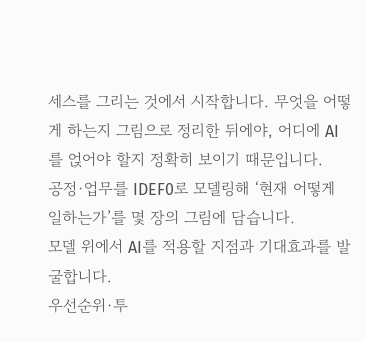세스를 그리는 것에서 시작합니다. 무엇을 어떻게 하는지 그림으로 정리한 뒤에야, 어디에 AI를 얹어야 할지 정확히 보이기 때문입니다.
공정·업무를 IDEF0로 모델링해 ‘현재 어떻게 일하는가’를 몇 장의 그림에 담습니다.
모델 위에서 AI를 적용할 지점과 기대효과를 발굴합니다.
우선순위·투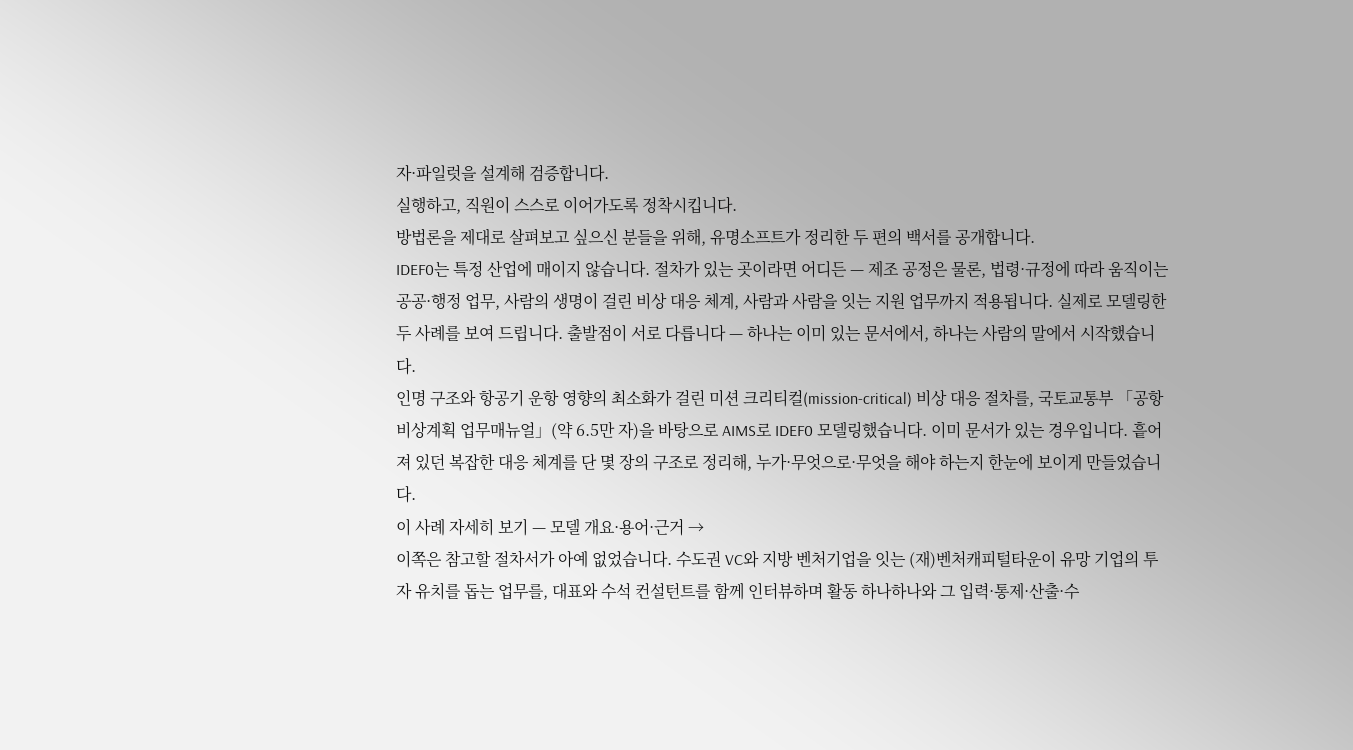자·파일럿을 설계해 검증합니다.
실행하고, 직원이 스스로 이어가도록 정착시킵니다.
방법론을 제대로 살펴보고 싶으신 분들을 위해, 유명소프트가 정리한 두 편의 백서를 공개합니다.
IDEF0는 특정 산업에 매이지 않습니다. 절차가 있는 곳이라면 어디든 — 제조 공정은 물론, 법령·규정에 따라 움직이는 공공·행정 업무, 사람의 생명이 걸린 비상 대응 체계, 사람과 사람을 잇는 지원 업무까지 적용됩니다. 실제로 모델링한 두 사례를 보여 드립니다. 출발점이 서로 다릅니다 — 하나는 이미 있는 문서에서, 하나는 사람의 말에서 시작했습니다.
인명 구조와 항공기 운항 영향의 최소화가 걸린 미션 크리티컬(mission-critical) 비상 대응 절차를, 국토교통부 「공항 비상계획 업무매뉴얼」(약 6.5만 자)을 바탕으로 AIMS로 IDEF0 모델링했습니다. 이미 문서가 있는 경우입니다. 흩어져 있던 복잡한 대응 체계를 단 몇 장의 구조로 정리해, 누가·무엇으로·무엇을 해야 하는지 한눈에 보이게 만들었습니다.
이 사례 자세히 보기 — 모델 개요·용어·근거 →
이쪽은 참고할 절차서가 아예 없었습니다. 수도권 VC와 지방 벤처기업을 잇는 (재)벤처캐피털타운이 유망 기업의 투자 유치를 돕는 업무를, 대표와 수석 컨설턴트를 함께 인터뷰하며 활동 하나하나와 그 입력·통제·산출·수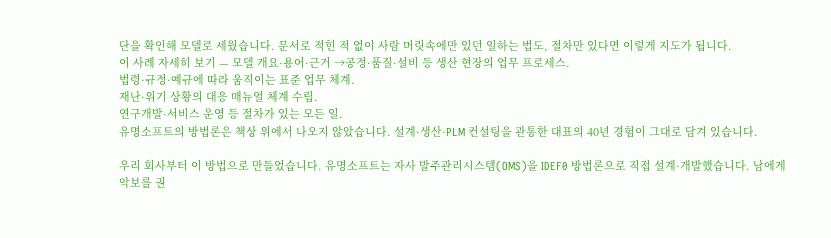단을 확인해 모델로 세웠습니다. 문서로 적힌 적 없이 사람 머릿속에만 있던 일하는 법도, 절차만 있다면 이렇게 지도가 됩니다.
이 사례 자세히 보기 — 모델 개요·용어·근거 →공정·품질·설비 등 생산 현장의 업무 프로세스.
법령·규정·예규에 따라 움직이는 표준 업무 체계.
재난·위기 상황의 대응 매뉴얼 체계 수립.
연구개발·서비스 운영 등 절차가 있는 모든 일.
유명소프트의 방법론은 책상 위에서 나오지 않았습니다. 설계·생산·PLM 컨설팅을 관통한 대표의 40년 경험이 그대로 담겨 있습니다.

우리 회사부터 이 방법으로 만들었습니다. 유명소프트는 자사 발주관리시스템(OMS)을 IDEF0 방법론으로 직접 설계·개발했습니다. 남에게 악보를 권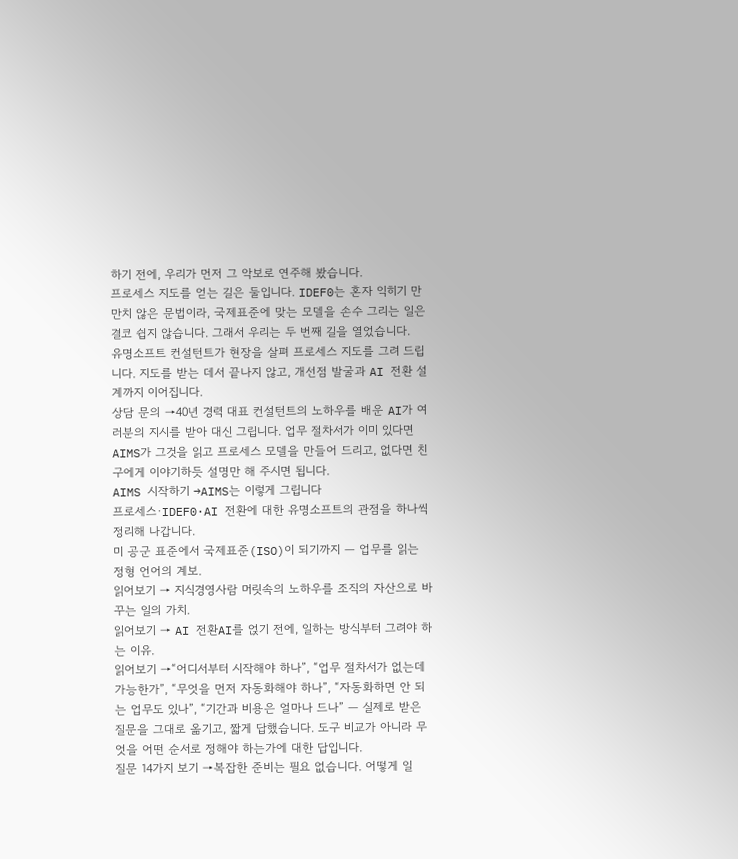하기 전에, 우리가 먼저 그 악보로 연주해 봤습니다.
프로세스 지도를 얻는 길은 둘입니다. IDEF0는 혼자 익히기 만만치 않은 문법이라, 국제표준에 맞는 모델을 손수 그리는 일은 결코 쉽지 않습니다. 그래서 우리는 두 번째 길을 열었습니다.
유명소프트 컨설턴트가 현장을 살펴 프로세스 지도를 그려 드립니다. 지도를 받는 데서 끝나지 않고, 개선점 발굴과 AI 전환 설계까지 이어집니다.
상담 문의 →40년 경력 대표 컨설턴트의 노하우를 배운 AI가 여러분의 지시를 받아 대신 그립니다. 업무 절차서가 이미 있다면 AIMS가 그것을 읽고 프로세스 모델을 만들어 드리고, 없다면 친구에게 이야기하듯 설명만 해 주시면 됩니다.
AIMS 시작하기 →AIMS는 이렇게 그립니다
프로세스·IDEF0·AI 전환에 대한 유명소프트의 관점을 하나씩 정리해 나갑니다.
미 공군 표준에서 국제표준(ISO)이 되기까지 — 업무를 읽는 정형 언어의 계보.
읽어보기 → 지식경영사람 머릿속의 노하우를 조직의 자산으로 바꾸는 일의 가치.
읽어보기 → AI 전환AI를 얹기 전에, 일하는 방식부터 그려야 하는 이유.
읽어보기 →“어디서부터 시작해야 하나”, “업무 절차서가 없는데 가능한가”, “무엇을 먼저 자동화해야 하나”, “자동화하면 안 되는 업무도 있나”, “기간과 비용은 얼마나 드나” — 실제로 받은 질문을 그대로 옮기고, 짧게 답했습니다. 도구 비교가 아니라 무엇을 어떤 순서로 정해야 하는가에 대한 답입니다.
질문 14가지 보기 →복잡한 준비는 필요 없습니다. 어떻게 일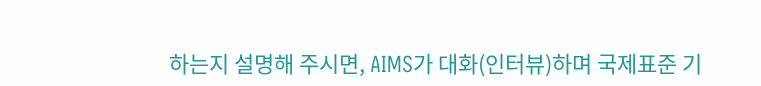하는지 설명해 주시면, AIMS가 대화(인터뷰)하며 국제표준 기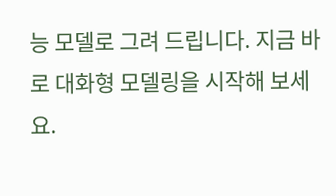능 모델로 그려 드립니다. 지금 바로 대화형 모델링을 시작해 보세요.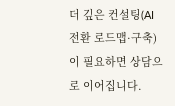더 깊은 컨설팅(AI 전환 로드맵·구축)이 필요하면 상담으로 이어집니다.